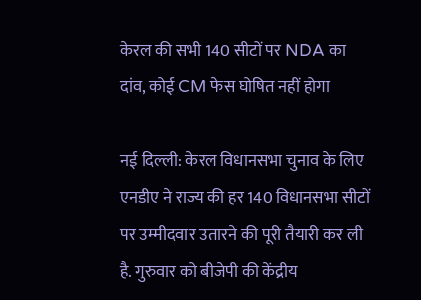केरल की सभी 140 सीटों पर NDA का दांव, कोई CM फेस घोषित नहीं होगा

नई दिल्ली: केरल विधानसभा चुनाव के लिए एनडीए ने राज्य की हर 140 विधानसभा सीटों पर उम्मीदवार उतारने की पूरी तैयारी कर ली है. गुरुवार को बीजेपी की केंद्रीय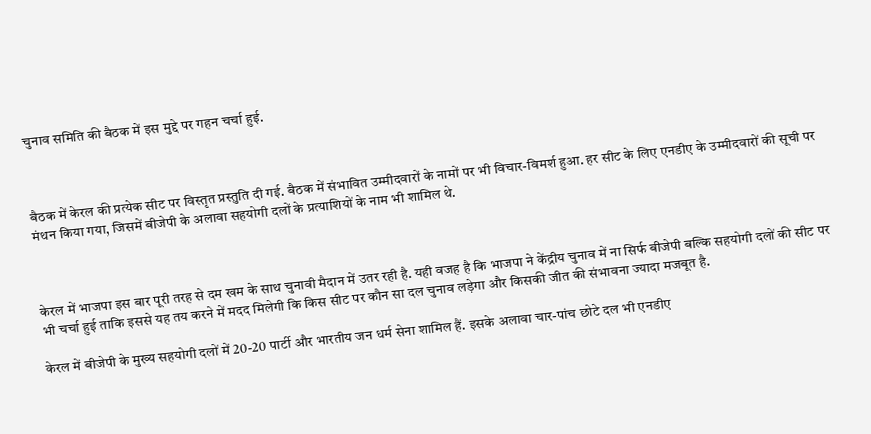चुनाव समिति की बैठक में इस मुद्दे पर गहन चर्चा हुई.



बैठक में केरल की प्रत्येक सीट पर विस्तृत प्रस्तुति दी गई. बैठक में संभावित उम्मीदवारों के नामों पर भी विचार-विमर्श हुआ. हर सीट के लिए एनडीए के उम्मीदवारों की सूची पर मंथन किया गया, जिसमें बीजेपी के अलावा सहयोगी दलों के प्रत्याशियों के नाम भी शामिल थे.



केरल में भाजपा इस बार पूरी तरह से दम खम के साथ चुनावी मैदान में उतर रही है. यही वजह है कि भाजपा ने केंद्रीय चुनाव में ना सिर्फ बीजेपी बल्कि सहयोगी दलों की सीट पर भी चर्चा हुई ताकि इससे यह तय करने में मदद मिलेगी कि किस सीट पर कौन सा दल चुनाव लड़ेगा और किसकी जीत की संभावना ज्यादा मजबूत है.

केरल में बीजेपी के मुख्य सहयोगी दलों में 20-20 पार्टी और भारतीय जन धर्म सेना शामिल हैं. इसके अलावा चार-पांच छोटे दल भी एनडीए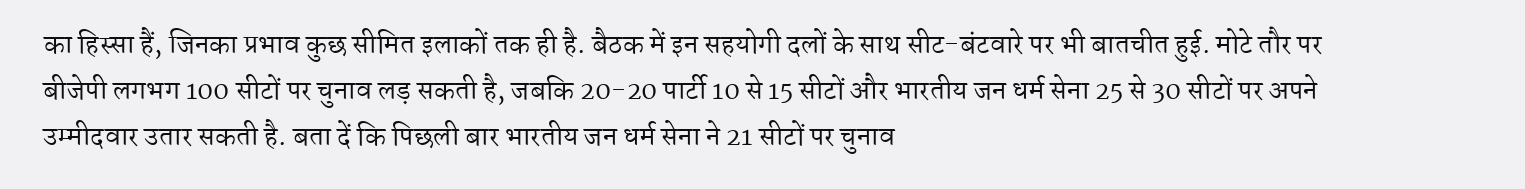का हिस्सा हैं, जिनका प्रभाव कुछ सीमित इलाकों तक ही है. बैठक में इन सहयोगी दलों के साथ सीट-बंटवारे पर भी बातचीत हुई. मोटे तौर पर बीजेपी लगभग 100 सीटों पर चुनाव लड़ सकती है, जबकि 20-20 पार्टी 10 से 15 सीटों और भारतीय जन धर्म सेना 25 से 30 सीटों पर अपने उम्मीदवार उतार सकती है. बता दें कि पिछली बार भारतीय जन धर्म सेना ने 21 सीटों पर चुनाव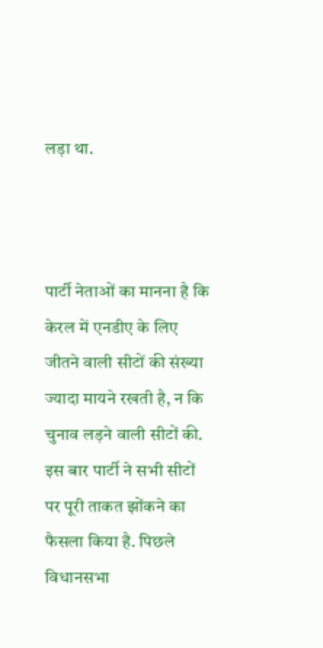लड़ा था.



पार्टी नेताओं का मानना है कि केरल में एनडीए के लिए जीतने वाली सीटों की संख्या ज्यादा मायने रखती है, न कि चुनाव लड़ने वाली सीटों की. इस बार पार्टी ने सभी सीटों पर पूरी ताकत झोंकने का फैसला किया है. पिछले विधानसभा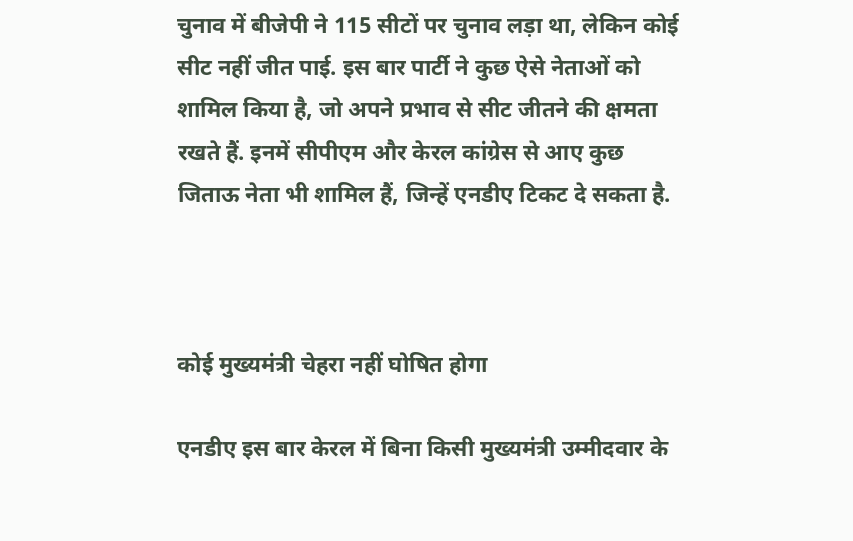चुनाव में बीजेपी ने 115 सीटों पर चुनाव लड़ा था, लेकिन कोई सीट नहीं जीत पाई. इस बार पार्टी ने कुछ ऐसे नेताओं को शामिल किया है, जो अपने प्रभाव से सीट जीतने की क्षमता रखते हैं. इनमें सीपीएम और केरल कांग्रेस से आए कुछ जिताऊ नेता भी शामिल हैं, जिन्हें एनडीए टिकट दे सकता है.



कोई मुख्यमंत्री चेहरा नहीं घोषित होगा

एनडीए इस बार केरल में बिना किसी मुख्यमंत्री उम्मीदवार के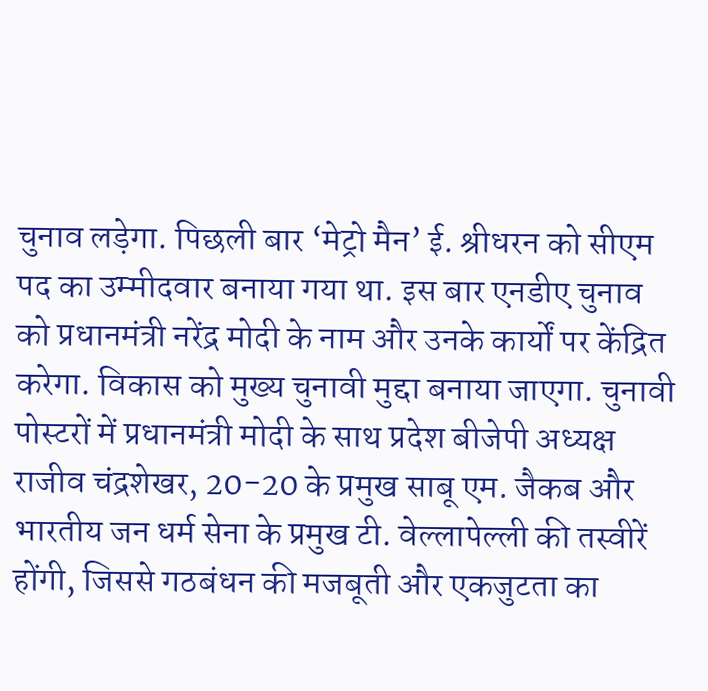चुनाव लड़ेगा. पिछली बार ‘मेट्रो मैन’ ई. श्रीधरन को सीएम पद का उम्मीदवार बनाया गया था. इस बार एनडीए चुनाव को प्रधानमंत्री नरेंद्र मोदी के नाम और उनके कार्यों पर केंद्रित करेगा. विकास को मुख्य चुनावी मुद्दा बनाया जाएगा. चुनावी पोस्टरों में प्रधानमंत्री मोदी के साथ प्रदेश बीजेपी अध्यक्ष राजीव चंद्रशेखर, 20-20 के प्रमुख साबू एम. जैकब और भारतीय जन धर्म सेना के प्रमुख टी. वेल्लापेल्ली की तस्वीरें होंगी, जिससे गठबंधन की मजबूती और एकजुटता का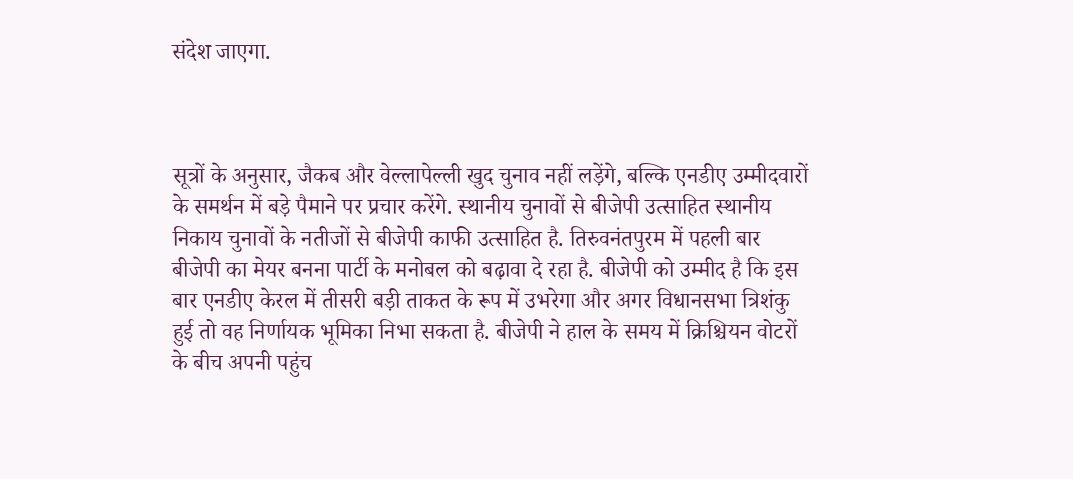संदेश जाएगा.



सूत्रों के अनुसार, जैकब और वेल्लापेल्ली खुद चुनाव नहीं लड़ेंगे, बल्कि एनडीए उम्मीदवारों के समर्थन में बड़े पैमाने पर प्रचार करेंगे. स्थानीय चुनावों से बीजेपी उत्साहित स्थानीय निकाय चुनावों के नतीजों से बीजेपी काफी उत्साहित है. तिरुवनंतपुरम में पहली बार बीजेपी का मेयर बनना पार्टी के मनोबल को बढ़ावा दे रहा है. बीजेपी को उम्मीद है कि इस बार एनडीए केरल में तीसरी बड़ी ताकत के रूप में उभरेगा और अगर विधानसभा त्रिशंकु हुई तो वह निर्णायक भूमिका निभा सकता है. बीजेपी ने हाल के समय में क्रिश्चियन वोटरों के बीच अपनी पहुंच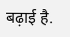बढ़ाई है.